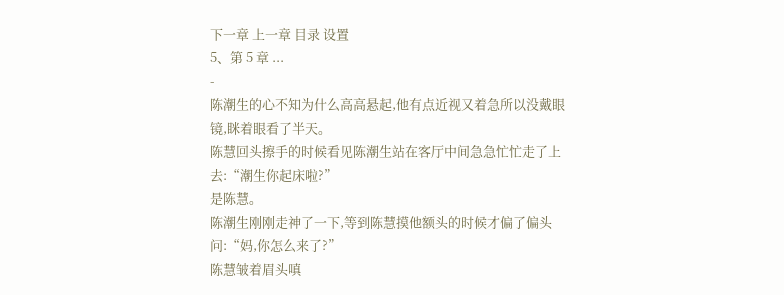下一章 上一章 目录 设置
5、第 5 章 ...
-
陈潮生的心不知为什么高高悬起,他有点近视又着急所以没戴眼镜,眯着眼看了半天。
陈慧回头擦手的时候看见陈潮生站在客厅中间急急忙忙走了上去:“潮生你起床啦?”
是陈慧。
陈潮生刚刚走神了一下,等到陈慧摸他额头的时候才偏了偏头问:“妈,你怎么来了?”
陈慧皱着眉头嗔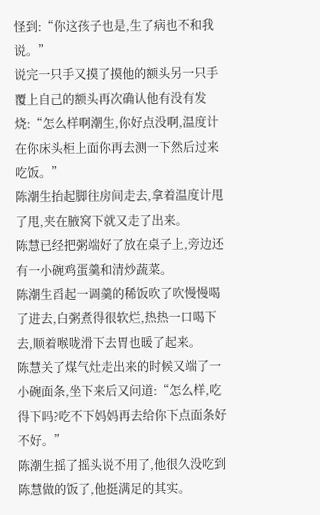怪到:“你这孩子也是,生了病也不和我说。”
说完一只手又摸了摸他的额头另一只手覆上自己的额头再次确认他有没有发烧:“怎么样啊潮生,你好点没啊,温度计在你床头柜上面你再去测一下然后过来吃饭。”
陈潮生抬起脚往房间走去,拿着温度计甩了甩,夹在腋窝下就又走了出来。
陈慧已经把粥端好了放在桌子上,旁边还有一小碗鸡蛋羹和清炒蔬菜。
陈潮生舀起一调羹的稀饭吹了吹慢慢喝了进去,白粥煮得很软烂,热热一口喝下去,顺着喉咙滑下去胃也暖了起来。
陈慧关了煤气灶走出来的时候又端了一小碗面条,坐下来后又问道:“怎么样,吃得下吗?吃不下妈妈再去给你下点面条好不好。”
陈潮生摇了摇头说不用了,他很久没吃到陈慧做的饭了,他挺满足的其实。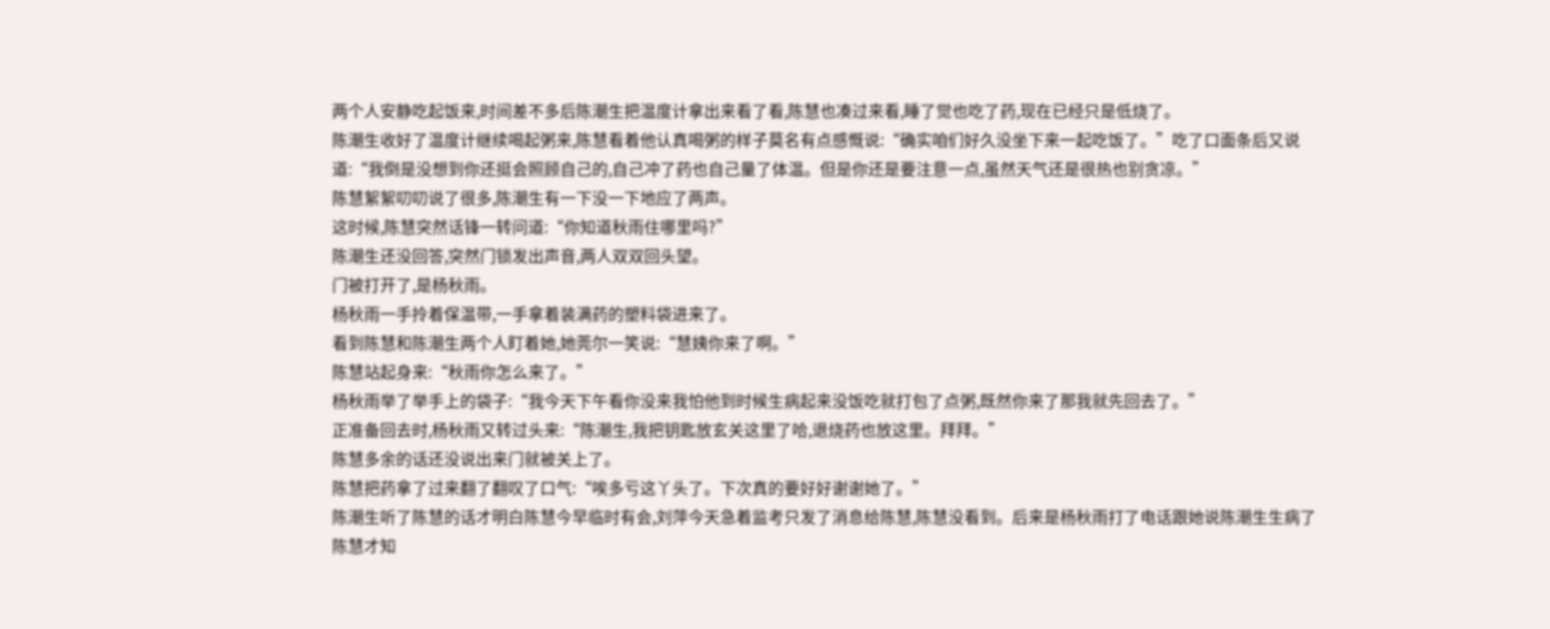两个人安静吃起饭来,时间差不多后陈潮生把温度计拿出来看了看,陈慧也凑过来看,睡了觉也吃了药,现在已经只是低烧了。
陈潮生收好了温度计继续喝起粥来,陈慧看着他认真喝粥的样子莫名有点感慨说:“确实咱们好久没坐下来一起吃饭了。”吃了口面条后又说道:“我倒是没想到你还挺会照顾自己的,自己冲了药也自己量了体温。但是你还是要注意一点,虽然天气还是很热也别贪凉。”
陈慧絮絮叨叨说了很多,陈潮生有一下没一下地应了两声。
这时候,陈慧突然话锋一转问道:“你知道秋雨住哪里吗?”
陈潮生还没回答,突然门锁发出声音,两人双双回头望。
门被打开了,是杨秋雨。
杨秋雨一手拎着保温带,一手拿着装满药的塑料袋进来了。
看到陈慧和陈潮生两个人盯着她,她莞尔一笑说:“慧姨你来了啊。”
陈慧站起身来:“秋雨你怎么来了。”
杨秋雨举了举手上的袋子:“我今天下午看你没来我怕他到时候生病起来没饭吃就打包了点粥,既然你来了那我就先回去了。”
正准备回去时,杨秋雨又转过头来:“陈潮生,我把钥匙放玄关这里了哈,退烧药也放这里。拜拜。”
陈慧多余的话还没说出来门就被关上了。
陈慧把药拿了过来翻了翻叹了口气:“唉多亏这丫头了。下次真的要好好谢谢她了。”
陈潮生听了陈慧的话才明白陈慧今早临时有会,刘萍今天急着监考只发了消息给陈慧,陈慧没看到。后来是杨秋雨打了电话跟她说陈潮生生病了陈慧才知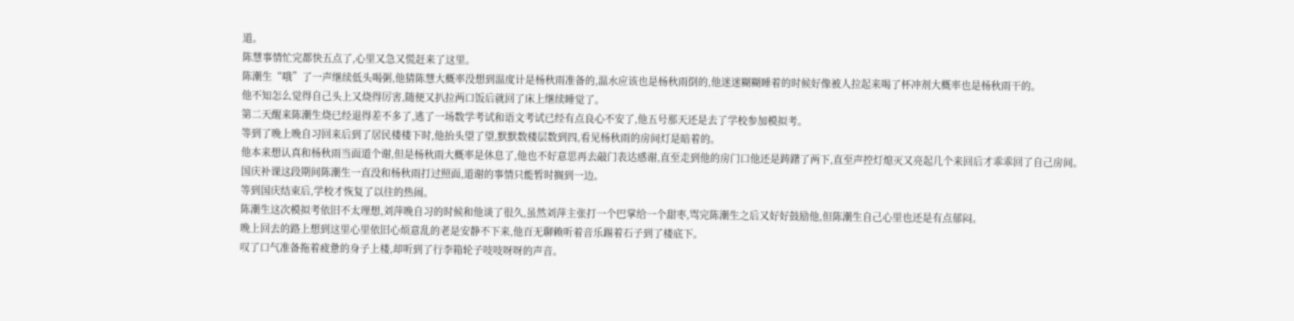道。
陈慧事情忙完都快五点了,心里又急又慌赶来了这里。
陈潮生“哦”了一声继续低头喝粥,他猜陈慧大概率没想到温度计是杨秋雨准备的,温水应该也是杨秋雨倒的,他迷迷糊糊睡着的时候好像被人拉起来喝了杯冲剂大概率也是杨秋雨干的。
他不知怎么觉得自己头上又烧得厉害,随便又扒拉两口饭后就回了床上继续睡觉了。
第二天醒来陈潮生烧已经退得差不多了,逃了一场数学考试和语文考试已经有点良心不安了,他五号那天还是去了学校参加模拟考。
等到了晚上晚自习回来后到了居民楼楼下时,他抬头望了望,默默数楼层数到四,看见杨秋雨的房间灯是暗着的。
他本来想认真和杨秋雨当面道个谢,但是杨秋雨大概率是休息了,他也不好意思再去敲门表达感谢,直至走到他的房门口他还是踌躇了两下,直至声控灯熄灭又亮起几个来回后才乖乖回了自己房间。
国庆补课这段期间陈潮生一直没和杨秋雨打过照面,道谢的事情只能暂时搁到一边。
等到国庆结束后,学校才恢复了以往的热闹。
陈潮生这次模拟考依旧不太理想,刘萍晚自习的时候和他谈了很久,虽然刘萍主张打一个巴掌给一个甜枣,骂完陈潮生之后又好好鼓励他,但陈潮生自己心里也还是有点郁闷。
晚上回去的路上想到这里心里依旧心烦意乱的老是安静不下来,他百无聊赖听着音乐踢着石子到了楼底下。
叹了口气准备拖着疲惫的身子上楼,却听到了行李箱轮子吱吱呀呀的声音。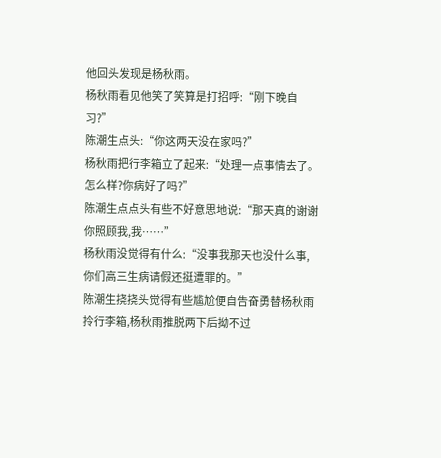他回头发现是杨秋雨。
杨秋雨看见他笑了笑算是打招呼:“刚下晚自习?”
陈潮生点头:“你这两天没在家吗?”
杨秋雨把行李箱立了起来:“处理一点事情去了。怎么样?你病好了吗?”
陈潮生点点头有些不好意思地说:“那天真的谢谢你照顾我,我……”
杨秋雨没觉得有什么:“没事我那天也没什么事,你们高三生病请假还挺遭罪的。”
陈潮生挠挠头觉得有些尴尬便自告奋勇替杨秋雨拎行李箱,杨秋雨推脱两下后拗不过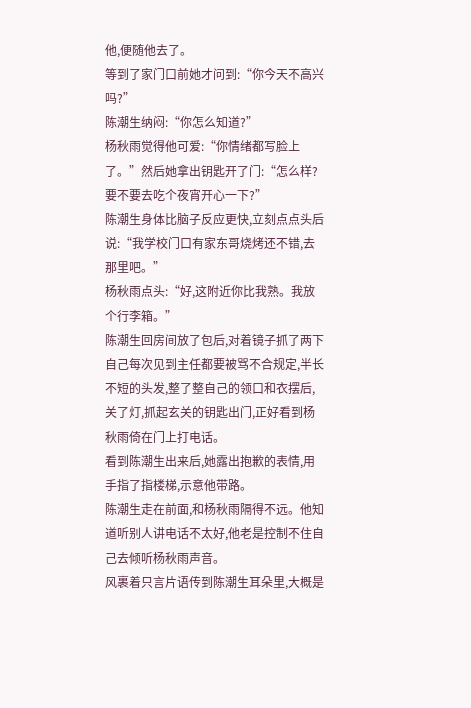他,便随他去了。
等到了家门口前她才问到:“你今天不高兴吗?”
陈潮生纳闷:“你怎么知道?”
杨秋雨觉得他可爱:“你情绪都写脸上了。”然后她拿出钥匙开了门:“怎么样?要不要去吃个夜宵开心一下?”
陈潮生身体比脑子反应更快,立刻点点头后说:“我学校门口有家东哥烧烤还不错,去那里吧。”
杨秋雨点头:“好,这附近你比我熟。我放个行李箱。”
陈潮生回房间放了包后,对着镜子抓了两下自己每次见到主任都要被骂不合规定,半长不短的头发,整了整自己的领口和衣摆后,关了灯,抓起玄关的钥匙出门,正好看到杨秋雨倚在门上打电话。
看到陈潮生出来后,她露出抱歉的表情,用手指了指楼梯,示意他带路。
陈潮生走在前面,和杨秋雨隔得不远。他知道听别人讲电话不太好,他老是控制不住自己去倾听杨秋雨声音。
风裹着只言片语传到陈潮生耳朵里,大概是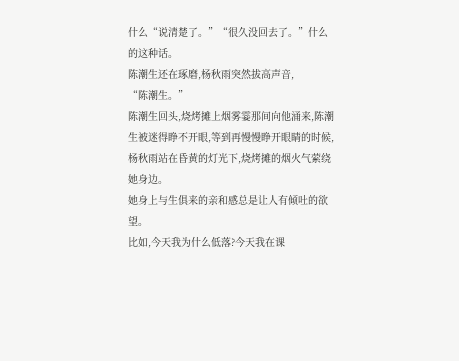什么“说清楚了。”“很久没回去了。”什么的这种话。
陈潮生还在琢磨,杨秋雨突然拔高声音,
“陈潮生。”
陈潮生回头,烧烤摊上烟雾霎那间向他涌来,陈潮生被迷得睁不开眼,等到再慢慢睁开眼睛的时候,杨秋雨站在昏黄的灯光下,烧烤摊的烟火气萦绕她身边。
她身上与生俱来的亲和感总是让人有倾吐的欲望。
比如,今天我为什么低落?今天我在课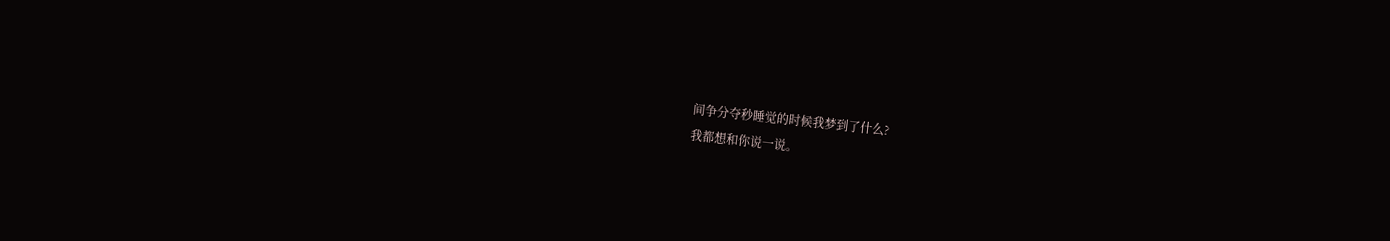间争分夺秒睡觉的时候我梦到了什么?
我都想和你说一说。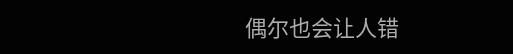偶尔也会让人错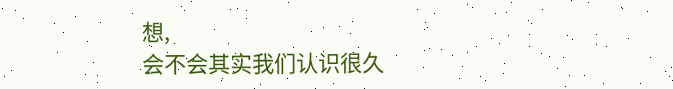想,
会不会其实我们认识很久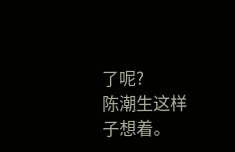了呢?
陈潮生这样子想着。